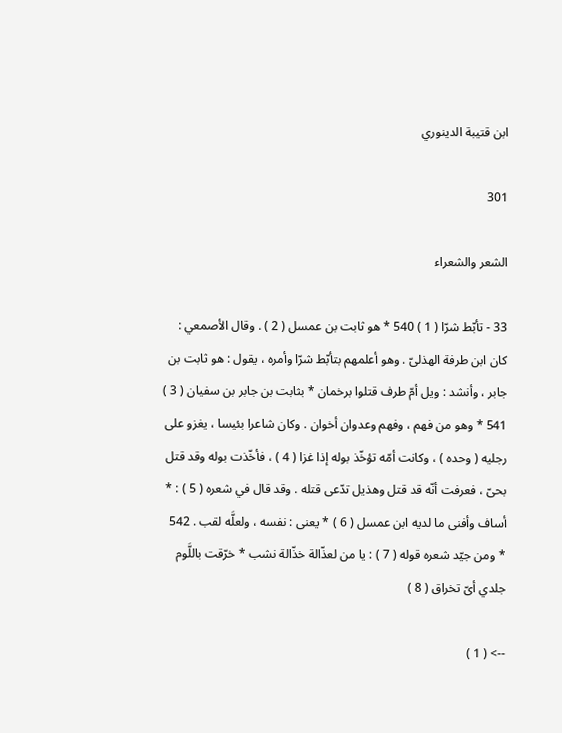ابن قتيبة الدينوري

301

الشعر والشعراء

33 - تأبّط شرّا ( 1 ) 540 * هو ثابت بن عمسل ( 2 ) . وقال الأصمعي : كان ابن طرفة الهذلىّ . وهو أعلمهم بتأبّط شرّا وأمره ، يقول : هو ثابت بن جابر ، وأنشد : ويل أمّ طرف قتلوا برخمان * بثابت بن جابر بن سفيان ( 3 ) 541 * وهو من فهم ، وفهم وعدوان أخوان . وكان شاعرا بئيسا ، يغزو على رجليه ( وحده ) ، وكانت أمّه تؤخّذ بوله إذا غزا ( 4 ) ، فأخّذت بوله وقد قتل بحىّ ، فعرفت أنّه قد قتل وهذيل تدّعى قتله . وقد قال في شعره ( 5 ) : * أساف وأفنى ما لديه ابن عمسل ( 6 ) * يعنى : نفسه ، ولعلَّه لقب . 542 * ومن جيّد شعره قوله ( 7 ) : يا من لعذّالة خذّالة نشب * خرّقت باللَّوم جلدي أىّ تخراق ( 8 )

--> ( 1 )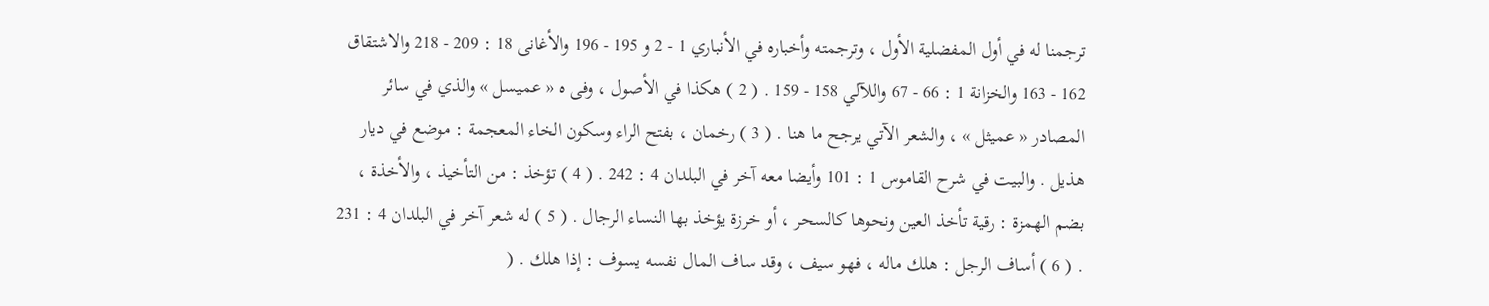ترجمنا له في أول المفضلية الأول ، وترجمته وأخباره في الأنباري 1 - 2 و 195 - 196 والأغانى 18 : 209 - 218 والاشتقاق 162 - 163 والخزانة 1 : 66 - 67 واللآلي 158 - 159 . ( 2 ) هكذا في الأصول ، وفى ه « عميسل » والذي في سائر المصادر « عميثل » ، والشعر الآتي يرجح ما هنا . ( 3 ) رخمان ، بفتح الراء وسكون الخاء المعجمة : موضع في ديار هذيل . والبيت في شرح القاموس 1 : 101 وأيضا معه آخر في البلدان 4 : 242 . ( 4 ) تؤخذ : من التأخيذ ، والأخذة ، بضم الهمزة : رقية تأخذ العين ونحوها كالسحر ، أو خرزة يؤخذ بها النساء الرجال . ( 5 ) له شعر آخر في البلدان 4 : 231 . ( 6 ) أساف الرجل : هلك ماله ، فهو سيف ، وقد ساف المال نفسه يسوف : إذا هلك . (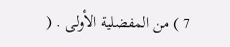7 ) من المفضلية الأولى . (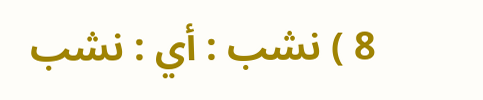8 ) نشب : أي : نشب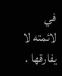في لائمته لا يفارقها .